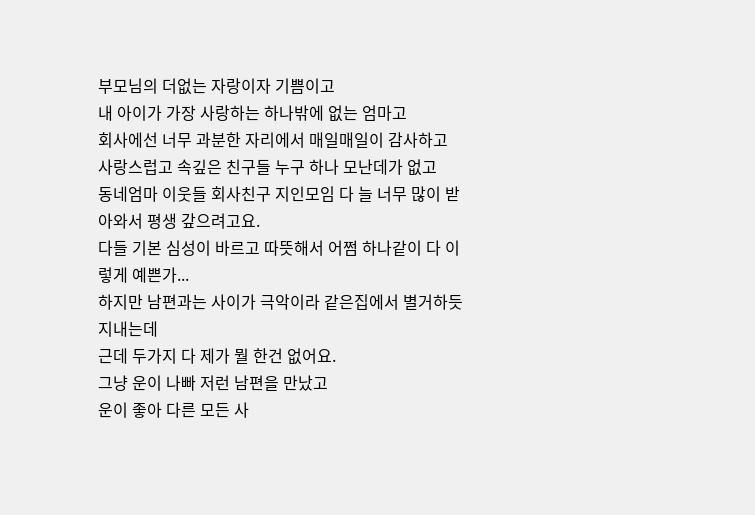부모님의 더없는 자랑이자 기쁨이고
내 아이가 가장 사랑하는 하나밖에 없는 엄마고
회사에선 너무 과분한 자리에서 매일매일이 감사하고
사랑스럽고 속깊은 친구들 누구 하나 모난데가 없고
동네엄마 이웃들 회사친구 지인모임 다 늘 너무 많이 받아와서 평생 갚으려고요.
다들 기본 심성이 바르고 따뜻해서 어쩜 하나같이 다 이렇게 예쁜가...
하지만 남편과는 사이가 극악이라 같은집에서 별거하듯 지내는데
근데 두가지 다 제가 뭘 한건 없어요.
그냥 운이 나빠 저런 남편을 만났고
운이 좋아 다른 모든 사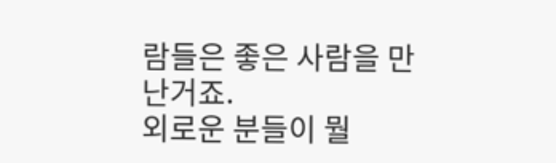람들은 좋은 사람을 만난거죠.
외로운 분들이 뭘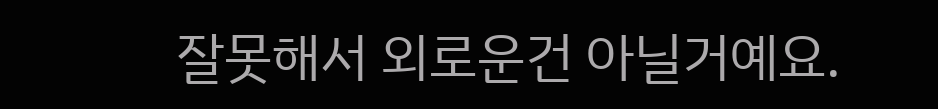잘못해서 외로운건 아닐거예요.